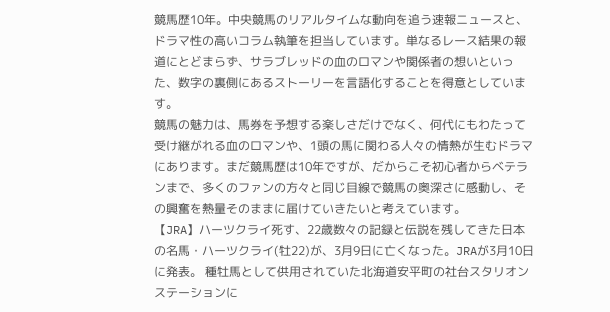競馬歴10年。中央競馬のリアルタイムな動向を追う速報ニュースと、ドラマ性の高いコラム執筆を担当しています。単なるレース結果の報道にとどまらず、サラブレッドの血のロマンや関係者の想いといった、数字の裏側にあるストーリーを言語化することを得意としています。
競馬の魅力は、馬券を予想する楽しさだけでなく、何代にもわたって受け継がれる血のロマンや、1頭の馬に関わる人々の情熱が生むドラマにあります。まだ競馬歴は10年ですが、だからこそ初心者からベテランまで、多くのファンの方々と同じ目線で競馬の奥深さに感動し、その興奮を熱量そのままに届けていきたいと考えています。
【JRA】ハーツクライ死す、22歳数々の記録と伝説を残してきた日本の名馬・ハーツクライ(牡22)が、3月9日に亡くなった。JRAが3月10日に発表。 種牡馬として供用されていた北海道安平町の社台スタリオンステーションに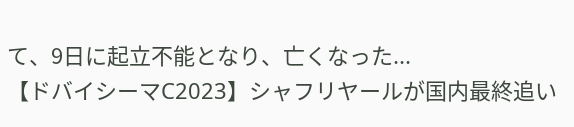て、9日に起立不能となり、亡くなった...
【ドバイシーマC2023】シャフリヤールが国内最終追い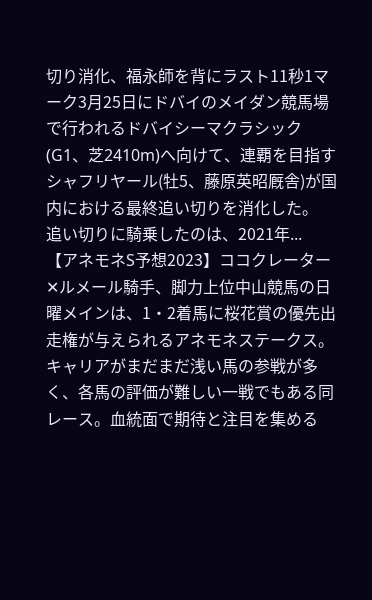切り消化、福永師を背にラスト11秒1マーク3月25日にドバイのメイダン競馬場で行われるドバイシーマクラシック(G1、芝2410m)へ向けて、連覇を目指すシャフリヤール(牡5、藤原英昭厩舎)が国内における最終追い切りを消化した。 追い切りに騎乗したのは、2021年...
【アネモネS予想2023】ココクレーター✕ルメール騎手、脚力上位中山競馬の日曜メインは、1・2着馬に桜花賞の優先出走権が与えられるアネモネステークス。 キャリアがまだまだ浅い馬の参戦が多く、各馬の評価が難しい一戦でもある同レース。血統面で期待と注目を集める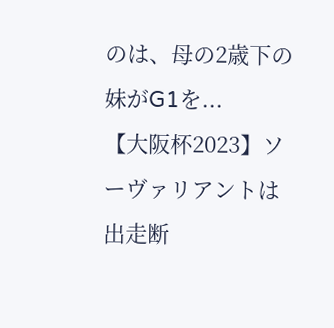のは、母の2歳下の妹がG1を...
【大阪杯2023】ソーヴァリアントは出走断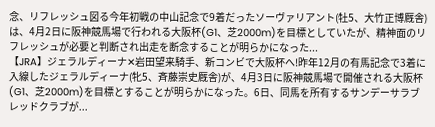念、リフレッシュ図る今年初戦の中山記念で9着だったソーヴァリアント(牡5、大竹正博厩舎)は、4月2日に阪神競馬場で行われる大阪杯(G1、芝2000m)を目標としていたが、精神面のリフレッシュが必要と判断され出走を断念することが明らかになった...
【JRA】ジェラルディーナ✕岩田望来騎手、新コンビで大阪杯へ!昨年12月の有馬記念で3着に入線したジェラルディーナ(牝5、斉藤崇史厩舎)が、4月3日に阪神競馬場で開催される大阪杯(G1、芝2000m)を目標とすることが明らかになった。6日、同馬を所有するサンデーサラブレッドクラブが...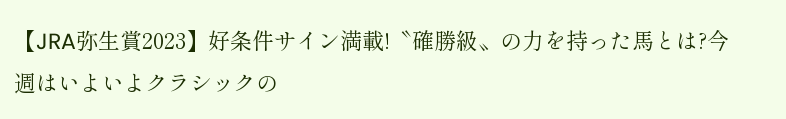【JRA弥生賞2023】好条件サイン満載!〝確勝級〟の力を持った馬とは?今週はいよいよクラシックの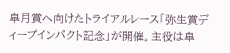皐月賞へ向けたトライアルレース「弥生賞ディープインパクト記念」が開催。主役は皐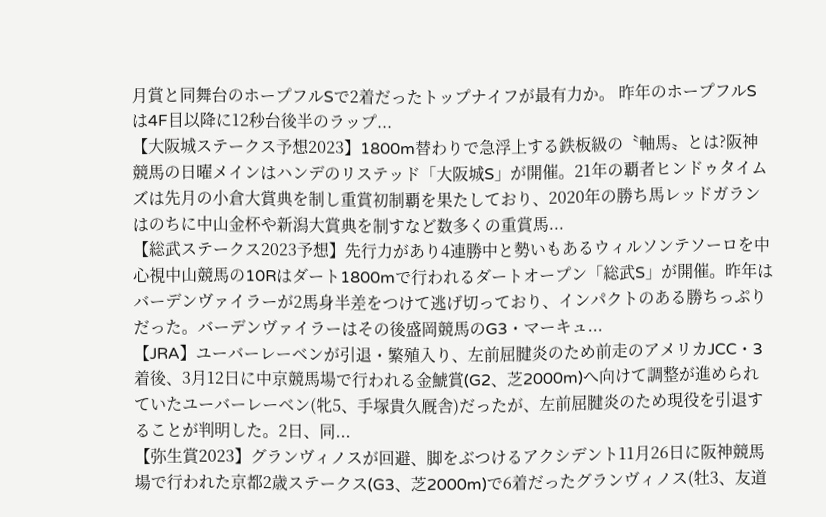月賞と同舞台のホープフルSで2着だったトップナイフが最有力か。 昨年のホープフルSは4F目以降に12秒台後半のラップ...
【大阪城ステークス予想2023】1800m替わりで急浮上する鉄板級の〝軸馬〟とは?阪神競馬の日曜メインはハンデのリステッド「大阪城S」が開催。21年の覇者ヒンドゥタイムズは先月の小倉大賞典を制し重賞初制覇を果たしており、2020年の勝ち馬レッドガランはのちに中山金杯や新潟大賞典を制すなど数多くの重賞馬...
【総武ステークス2023予想】先行力があり4連勝中と勢いもあるウィルソンテソーロを中心視中山競馬の10Rはダート1800mで行われるダートオープン「総武S」が開催。昨年はバーデンヴァイラーが2馬身半差をつけて逃げ切っており、インパクトのある勝ちっぷりだった。バーデンヴァイラーはその後盛岡競馬のG3・マーキュ...
【JRA】ユーバーレーベンが引退・繁殖入り、左前屈腱炎のため前走のアメリカJCC・3着後、3月12日に中京競馬場で行われる金鯱賞(G2、芝2000m)へ向けて調整が進められていたユーバーレーベン(牝5、手塚貴久厩舎)だったが、左前屈腱炎のため現役を引退することが判明した。2日、同...
【弥生賞2023】グランヴィノスが回避、脚をぶつけるアクシデント11月26日に阪神競馬場で行われた京都2歳ステークス(G3、芝2000m)で6着だったグランヴィノス(牡3、友道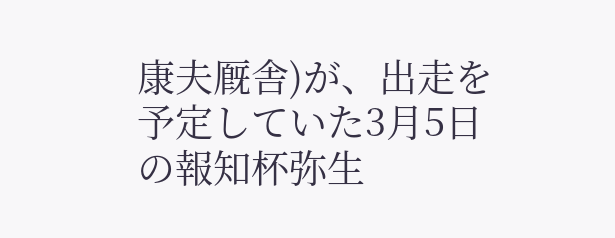康夫厩舎)が、出走を予定していた3月5日の報知杯弥生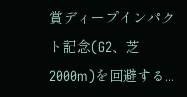賞ディープインパクト記念(G2、芝2000m)を回避する...